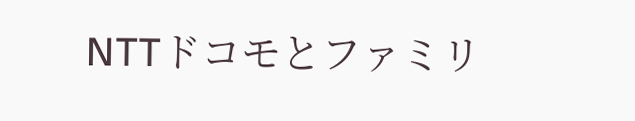NTTドコモとファミリ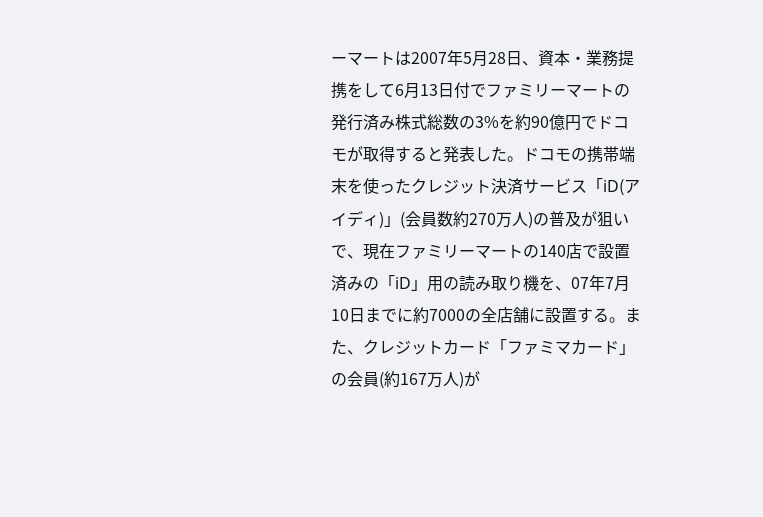ーマートは2007年5月28日、資本・業務提携をして6月13日付でファミリーマートの発行済み株式総数の3%を約90億円でドコモが取得すると発表した。ドコモの携帯端末を使ったクレジット決済サービス「iD(アイディ)」(会員数約270万人)の普及が狙いで、現在ファミリーマートの140店で設置済みの「iD」用の読み取り機を、07年7月10日までに約7000の全店舗に設置する。また、クレジットカード「ファミマカード」の会員(約167万人)が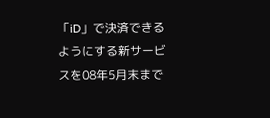「iD」で決済できるようにする新サービスを08年5月末まで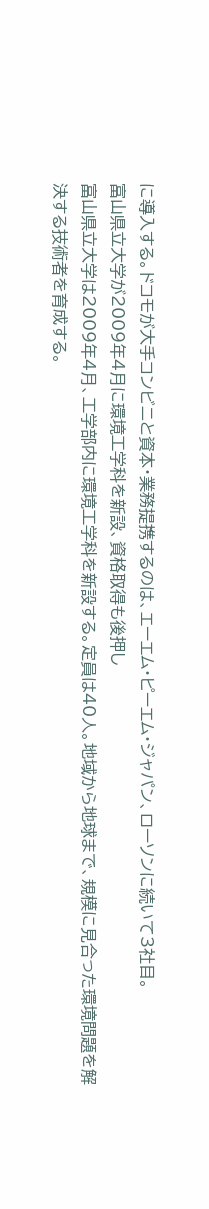に導入する。ドコモが大手コンビニと資本・業務提携するのは、エーエム・ピーエム・ジャパン、ローソンに続いて3社目。
富山県立大学が2009年4月に環境工学科を新設、資格取得も後押し
富山県立大学は2009年4月、工学部内に環境工学科を新設する。定員は40人。地域から地球まで、規模に見合った環境問題を解決する技術者を育成する。